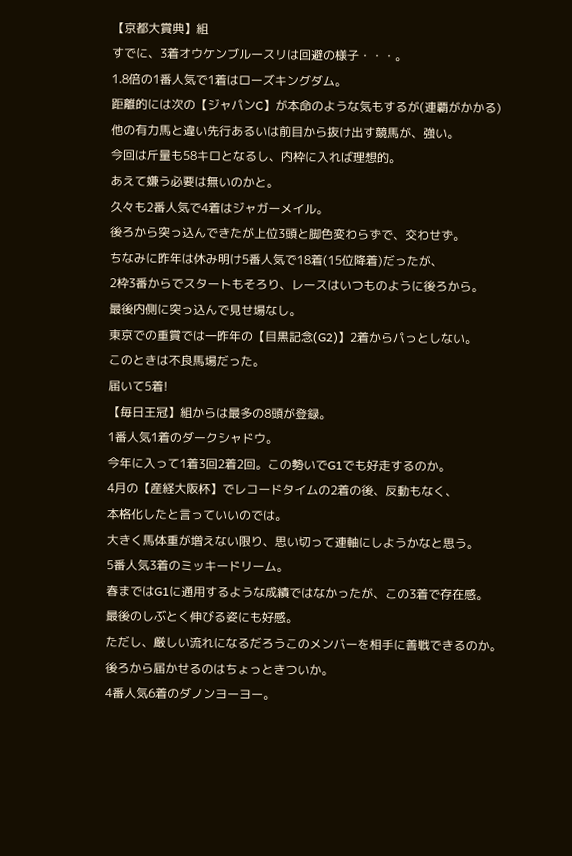【京都大賞典】組
すでに、3着オウケンブルースリは回避の様子・・・。
1.8倍の1番人気で1着はローズキングダム。
距離的には次の【ジャパンC】が本命のような気もするが(連覇がかかる)
他の有力馬と違い先行あるいは前目から抜け出す競馬が、強い。
今回は斤量も58キロとなるし、内枠に入れば理想的。
あえて嫌う必要は無いのかと。
久々も2番人気で4着はジャガーメイル。
後ろから突っ込んできたが上位3頭と脚色変わらずで、交わせず。
ちなみに昨年は休み明け5番人気で18着(15位降着)だったが、
2枠3番からでスタートもそろり、レースはいつものように後ろから。
最後内側に突っ込んで見せ場なし。
東京での重賞では一昨年の【目黒記念(G2)】2着からパっとしない。
このときは不良馬場だった。
届いて5着!
【毎日王冠】組からは最多の8頭が登録。
1番人気1着のダークシャドウ。
今年に入って1着3回2着2回。この勢いでG1でも好走するのか。
4月の【産経大阪杯】でレコードタイムの2着の後、反動もなく、
本格化したと言っていいのでは。
大きく馬体重が増えない限り、思い切って連軸にしようかなと思う。
5番人気3着のミッキードリーム。
春まではG1に通用するような成績ではなかったが、この3着で存在感。
最後のしぶとく伸びる姿にも好感。
ただし、厳しい流れになるだろうこのメンバーを相手に善戦できるのか。
後ろから届かせるのはちょっときついか。
4番人気6着のダノンヨーヨー。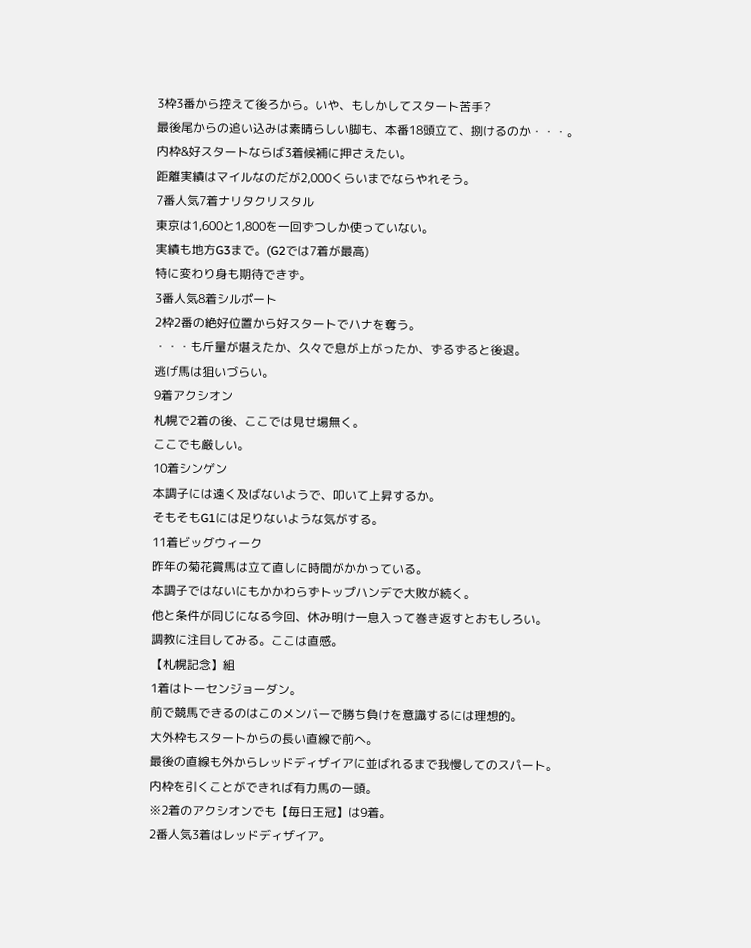3枠3番から控えて後ろから。いや、もしかしてスタート苦手?
最後尾からの追い込みは素晴らしい脚も、本番18頭立て、捌けるのか・・・。
内枠&好スタートならば3着候補に押さえたい。
距離実績はマイルなのだが2,000くらいまでならやれそう。
7番人気7着ナリタクリスタル
東京は1,600と1,800を一回ずつしか使っていない。
実績も地方G3まで。(G2では7着が最高)
特に変わり身も期待できず。
3番人気8着シルポート
2枠2番の絶好位置から好スタートでハナを奪う。
・・・も斤量が堪えたか、久々で息が上がったか、ずるずると後退。
逃げ馬は狙いづらい。
9着アクシオン
札幌で2着の後、ここでは見せ場無く。
ここでも厳しい。
10着シンゲン
本調子には遠く及ばないようで、叩いて上昇するか。
そもそもG1には足りないような気がする。
11着ビッグウィーク
昨年の菊花賞馬は立て直しに時間がかかっている。
本調子ではないにもかかわらずトップハンデで大敗が続く。
他と条件が同じになる今回、休み明け一息入って巻き返すとおもしろい。
調教に注目してみる。ここは直感。
【札幌記念】組
1着はトーセンジョーダン。
前で競馬できるのはこのメンバーで勝ち負けを意識するには理想的。
大外枠もスタートからの長い直線で前へ。
最後の直線も外からレッドディザイアに並ばれるまで我慢してのスパート。
内枠を引くことができれば有力馬の一頭。
※2着のアクシオンでも【毎日王冠】は9着。
2番人気3着はレッドディザイア。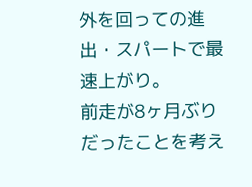外を回っての進出・スパートで最速上がり。
前走が8ヶ月ぶりだったことを考え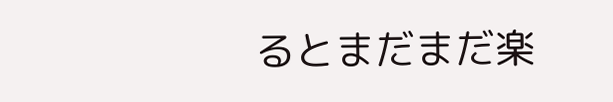るとまだまだ楽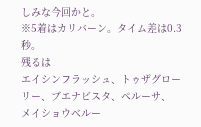しみな今回かと。
※5着はカリバーン。タイム差は0.3秒。
残るは
エイシンフラッシュ、トゥザグローリー、ブエナビスタ、ペルーサ、
メイショウベルー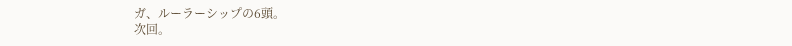ガ、ルーラーシップの6頭。
次回。